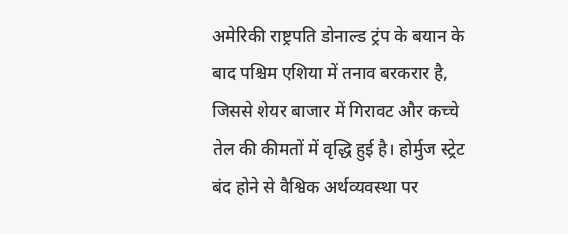अमेरिकी राष्ट्रपति डोनाल्ड ट्रंप के बयान के बाद पश्चिम एशिया में तनाव बरकरार है, जिससे शेयर बाजार में गिरावट और कच्चे तेल की कीमतों में वृद्धि हुई है। होर्मुज स्ट्रेट बंद होने से वैश्विक अर्थव्यवस्था पर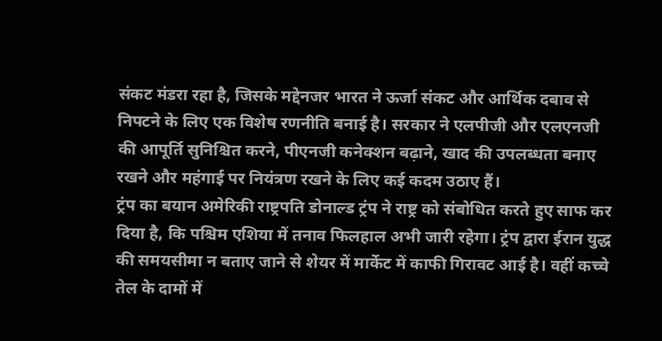संकट मंडरा रहा है, जिसके मद्देनजर भारत ने ऊर्जा संकट और आर्थिक दबाव से निपटने के लिए एक विशेष रणनीति बनाई है। सरकार ने एलपीजी और एलएनजी की आपूर्ति सुनिश्चित करने, पीएनजी कनेक्शन बढ़ाने, खाद की उपलब्धता बनाए रखने और महंगाई पर नियंत्रण रखने के लिए कई कदम उठाए हैं।
ट्रंप का बयान अमेरिकी राष्ट्रपति डोनाल्ड ट्रंप ने राष्ट्र को संबोधित करते हुए साफ कर दिया है, कि पश्चिम एशिया में तनाव फिलहाल अभी जारी रहेगा। ट्रंप द्वारा ईरान युद्ध की समयसीमा न बताए जाने से शेयर में मार्केट में काफी गिरावट आई है। वहीं कच्चे तेल के दामों में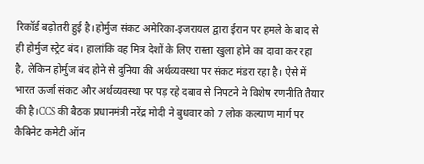रिकॉर्ड बढ़ोतरी हुई है।होर्मुज संकट अमेरिका-इजरायल द्वारा ईरान पर हमले के बाद से ही होर्मुज स्ट्रेट बंद। हालांकि वह मित्र देशों के लिए रास्ता खुला होने का दावा कर रहा है, लेकिन होर्मुज बंद होने से दुनिया की अर्थव्यवस्था पर संकट मंडरा रहा है। ऐसे में भारत ऊर्जा संकट और अर्थव्यवस्था पर पड़ रहे दबाव से निपटने ने विशेष रणनीति तैयार की है।CCS की बैठक प्रधानमंत्री नरेंद्र मोदी ने बुधवार को 7 लोक कल्याण मार्ग पर कैबिनेट कमेटी ऑन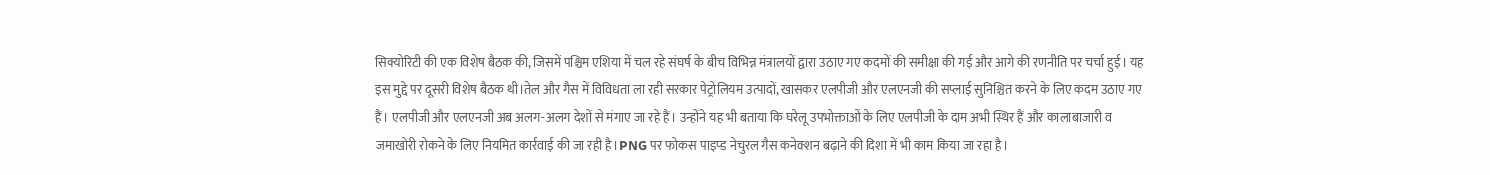सिक्योरिटी की एक विशेष बैठक की, जिसमें पश्चिम एशिया में चल रहे संघर्ष के बीच विभिन्न मंत्रालयों द्वारा उठाए गए कदमों की समीक्षा की गई और आगे की रणनीति पर चर्चा हुई। यह इस मुद्दे पर दूसरी विशेष बैठक थी।तेल और गैस में विविधता ला रही सरकार पेट्रोलियम उत्पादों, खासकर एलपीजी और एलएनजी की सप्लाई सुनिश्चित करने के लिए कदम उठाए गए हैं। एलपीजी और एलएनजी अब अलग-अलग देशों से मंगाए जा रहे हैं। उन्होंने यह भी बताया कि घरेलू उपभोक्ताओं के लिए एलपीजी के दाम अभी स्थिर हैं और कालाबाजारी व जमाखोरी रोकने के लिए नियमित कार्रवाई की जा रही है।PNG पर फोकस पाइप्ड नेचुरल गैस कनेक्शन बढ़ाने की दिशा में भी काम किया जा रहा है।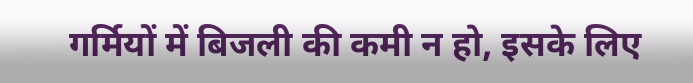गर्मियों में बिजली की कमी न हो, इसके लिए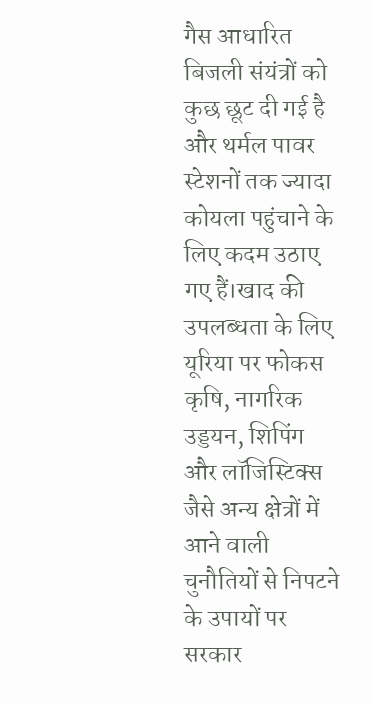गैस आधारित बिजली संयंत्रों को कुछ छूट दी गई है और थर्मल पावर स्टेशनों तक ज्यादा कोयला पहुंचाने के लिए कदम उठाए गए हैं।खाद की उपलब्धता के लिए यूरिया पर फोकस कृषि, नागरिक उड्डयन, शिपिंग और लॉजिस्टिक्स जैसे अन्य क्षेत्रों में आने वाली चुनौतियों से निपटने के उपायों पर सरकार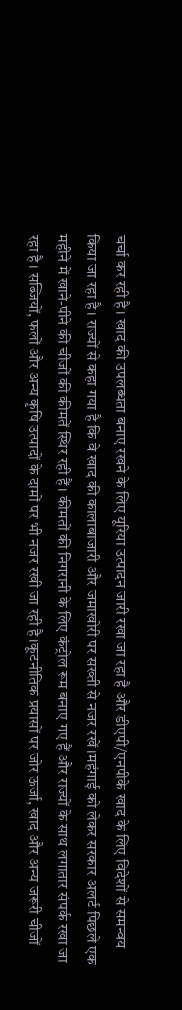चर्चा कर रही है। खाद की उपलब्धता बनाए रखने के लिए यूरिया उत्पादन जारी रखा जा रहा है और डीएपी/एनपीके खाद के लिए विदेशों से समन्वय किया जा रहा है। राज्यों से कहा गया है कि वे खाद की कालाबाजारी और जमाखोरी पर सख्ती से नजर रखें।महंगाई को लेकर सरकार अलर्ट पिछले एक महीने में खाने-पीने की चीजों की कीमतें स्थिर रही हैं। कीमतों की निगरानी के लिए कंट्रोल रूम बनाए गए हैं और राज्यों के साथ लगातार संपर्क रखा जा रहा है। सब्जियों, फलों और अन्य कृषि उत्पादों के दामों पर भी नजर रखी जा रही है।कूटनीतिक प्रयासों पर जोर ऊर्जा, खाद और अन्य जरूरी चीजों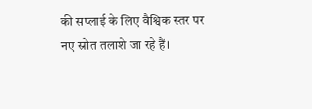की सप्लाई के लिए वैश्विक स्तर पर नए स्रोत तलाशे जा रहे हैं।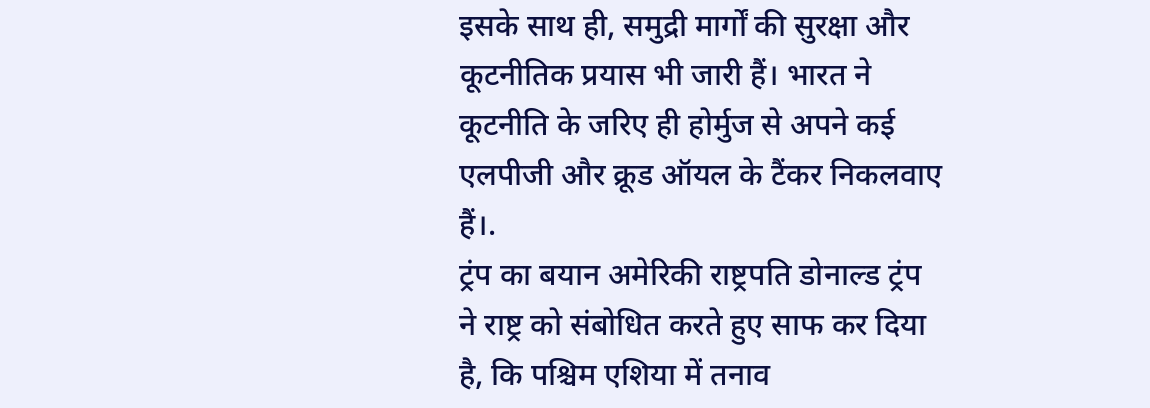इसके साथ ही, समुद्री मार्गों की सुरक्षा और कूटनीतिक प्रयास भी जारी हैं। भारत ने कूटनीति के जरिए ही होर्मुज से अपने कई एलपीजी और क्रूड ऑयल के टैंकर निकलवाए हैं।.
ट्रंप का बयान अमेरिकी राष्ट्रपति डोनाल्ड ट्रंप ने राष्ट्र को संबोधित करते हुए साफ कर दिया है, कि पश्चिम एशिया में तनाव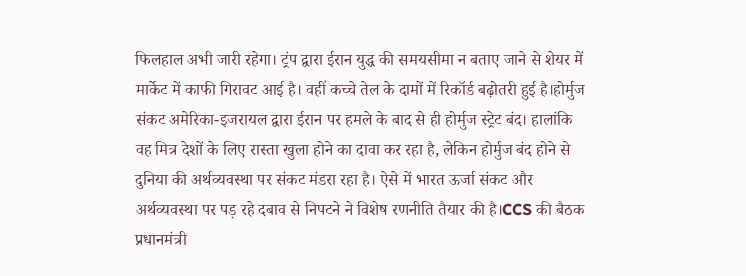फिलहाल अभी जारी रहेगा। ट्रंप द्वारा ईरान युद्ध की समयसीमा न बताए जाने से शेयर में मार्केट में काफी गिरावट आई है। वहीं कच्चे तेल के दामों में रिकॉर्ड बढ़ोतरी हुई है।होर्मुज संकट अमेरिका-इजरायल द्वारा ईरान पर हमले के बाद से ही होर्मुज स्ट्रेट बंद। हालांकि वह मित्र देशों के लिए रास्ता खुला होने का दावा कर रहा है, लेकिन होर्मुज बंद होने से दुनिया की अर्थव्यवस्था पर संकट मंडरा रहा है। ऐसे में भारत ऊर्जा संकट और अर्थव्यवस्था पर पड़ रहे दबाव से निपटने ने विशेष रणनीति तैयार की है।CCS की बैठक प्रधानमंत्री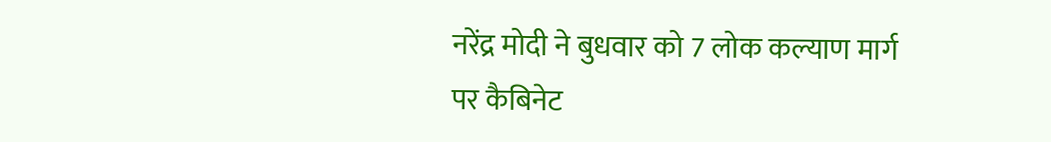नरेंद्र मोदी ने बुधवार को 7 लोक कल्याण मार्ग पर कैबिनेट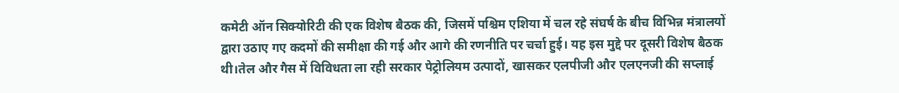कमेटी ऑन सिक्योरिटी की एक विशेष बैठक की, जिसमें पश्चिम एशिया में चल रहे संघर्ष के बीच विभिन्न मंत्रालयों द्वारा उठाए गए कदमों की समीक्षा की गई और आगे की रणनीति पर चर्चा हुई। यह इस मुद्दे पर दूसरी विशेष बैठक थी।तेल और गैस में विविधता ला रही सरकार पेट्रोलियम उत्पादों, खासकर एलपीजी और एलएनजी की सप्लाई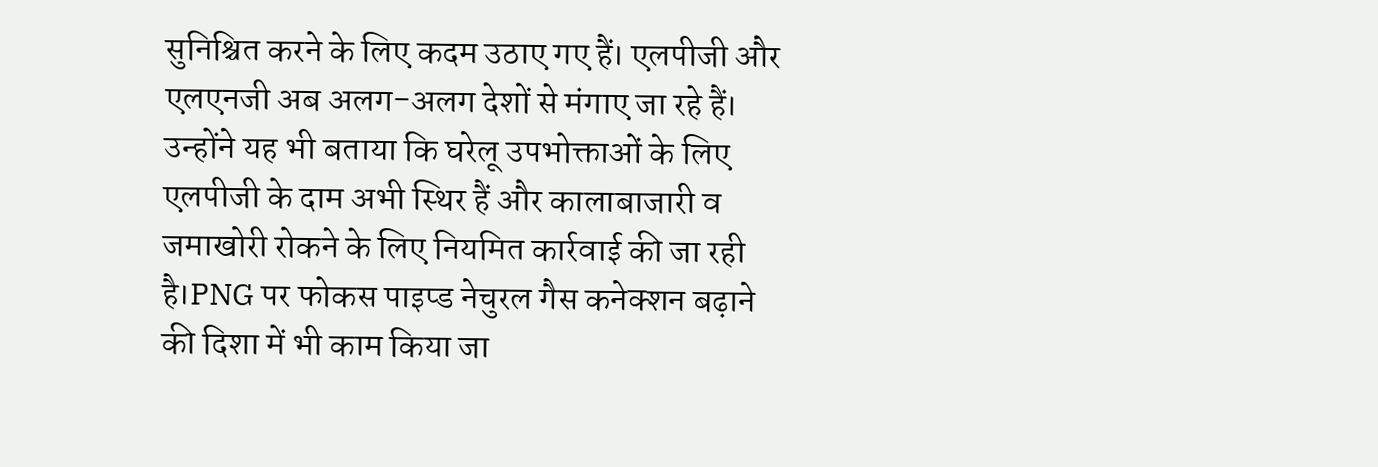सुनिश्चित करने के लिए कदम उठाए गए हैं। एलपीजी और एलएनजी अब अलग-अलग देशों से मंगाए जा रहे हैं। उन्होंने यह भी बताया कि घरेलू उपभोक्ताओं के लिए एलपीजी के दाम अभी स्थिर हैं और कालाबाजारी व जमाखोरी रोकने के लिए नियमित कार्रवाई की जा रही है।PNG पर फोकस पाइप्ड नेचुरल गैस कनेक्शन बढ़ाने की दिशा में भी काम किया जा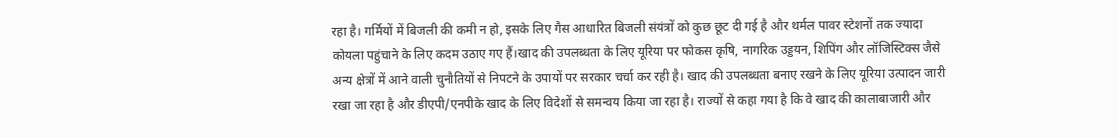रहा है। गर्मियों में बिजली की कमी न हो, इसके लिए गैस आधारित बिजली संयंत्रों को कुछ छूट दी गई है और थर्मल पावर स्टेशनों तक ज्यादा कोयला पहुंचाने के लिए कदम उठाए गए हैं।खाद की उपलब्धता के लिए यूरिया पर फोकस कृषि, नागरिक उड्डयन, शिपिंग और लॉजिस्टिक्स जैसे अन्य क्षेत्रों में आने वाली चुनौतियों से निपटने के उपायों पर सरकार चर्चा कर रही है। खाद की उपलब्धता बनाए रखने के लिए यूरिया उत्पादन जारी रखा जा रहा है और डीएपी/एनपीके खाद के लिए विदेशों से समन्वय किया जा रहा है। राज्यों से कहा गया है कि वे खाद की कालाबाजारी और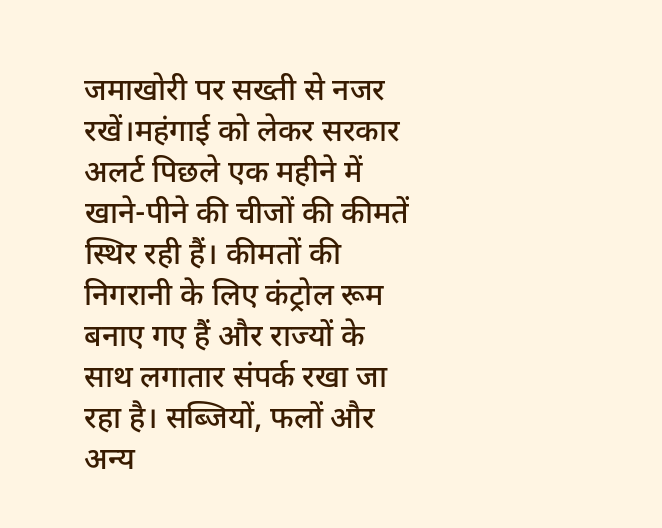जमाखोरी पर सख्ती से नजर रखें।महंगाई को लेकर सरकार अलर्ट पिछले एक महीने में खाने-पीने की चीजों की कीमतें स्थिर रही हैं। कीमतों की निगरानी के लिए कंट्रोल रूम बनाए गए हैं और राज्यों के साथ लगातार संपर्क रखा जा रहा है। सब्जियों, फलों और अन्य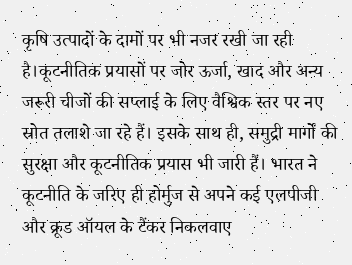कृषि उत्पादों के दामों पर भी नजर रखी जा रही है।कूटनीतिक प्रयासों पर जोर ऊर्जा, खाद और अन्य जरूरी चीजों की सप्लाई के लिए वैश्विक स्तर पर नए स्रोत तलाशे जा रहे हैं। इसके साथ ही, समुद्री मार्गों की सुरक्षा और कूटनीतिक प्रयास भी जारी हैं। भारत ने कूटनीति के जरिए ही होर्मुज से अपने कई एलपीजी और क्रूड ऑयल के टैंकर निकलवाए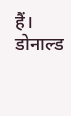हैं।
डोनाल्ड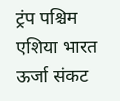ट्रंप पश्चिम एशिया भारत ऊर्जा संकट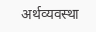अर्थव्यवस्था